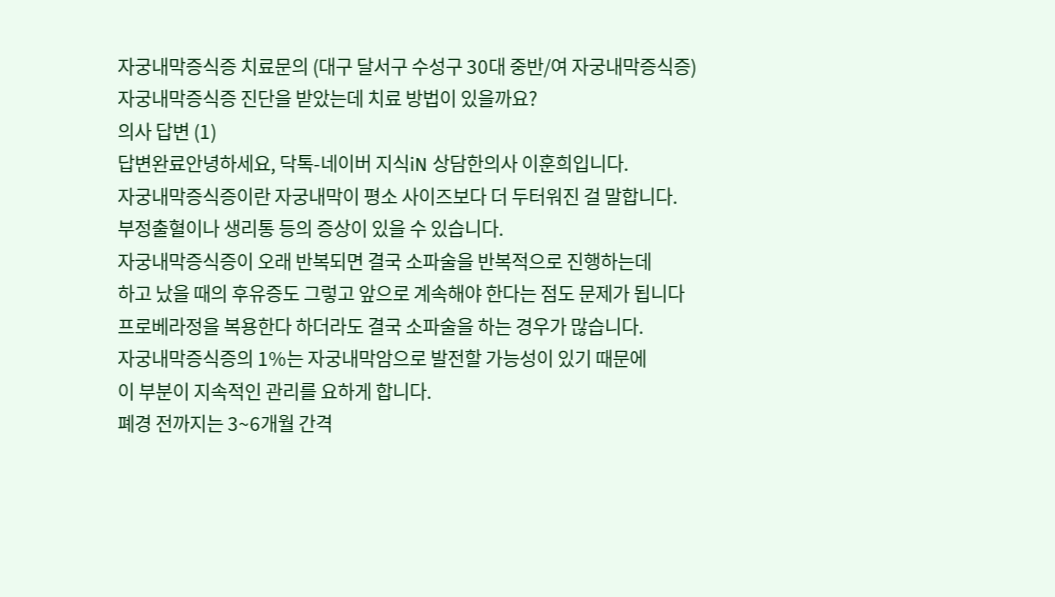자궁내막증식증 치료문의 (대구 달서구 수성구 30대 중반/여 자궁내막증식증)
자궁내막증식증 진단을 받았는데 치료 방법이 있을까요?
의사 답변 (1)
답변완료안녕하세요, 닥톡-네이버 지식iN 상담한의사 이훈희입니다.
자궁내막증식증이란 자궁내막이 평소 사이즈보다 더 두터워진 걸 말합니다.
부정출혈이나 생리통 등의 증상이 있을 수 있습니다.
자궁내막증식증이 오래 반복되면 결국 소파술을 반복적으로 진행하는데
하고 났을 때의 후유증도 그렇고 앞으로 계속해야 한다는 점도 문제가 됩니다
프로베라정을 복용한다 하더라도 결국 소파술을 하는 경우가 많습니다.
자궁내막증식증의 1%는 자궁내막암으로 발전할 가능성이 있기 때문에
이 부분이 지속적인 관리를 요하게 합니다.
폐경 전까지는 3~6개월 간격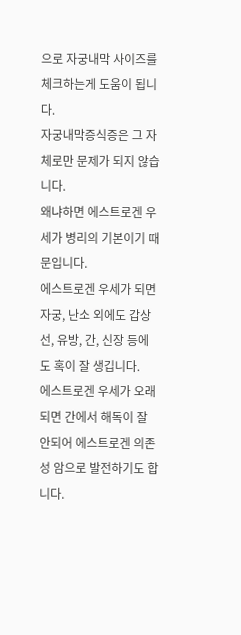으로 자궁내막 사이즈를 체크하는게 도움이 됩니다.
자궁내막증식증은 그 자체로만 문제가 되지 않습니다.
왜냐하면 에스트로겐 우세가 병리의 기본이기 때문입니다.
에스트로겐 우세가 되면 자궁, 난소 외에도 갑상선, 유방, 간, 신장 등에도 혹이 잘 생깁니다.
에스트로겐 우세가 오래되면 간에서 해독이 잘 안되어 에스트로겐 의존성 암으로 발전하기도 합니다.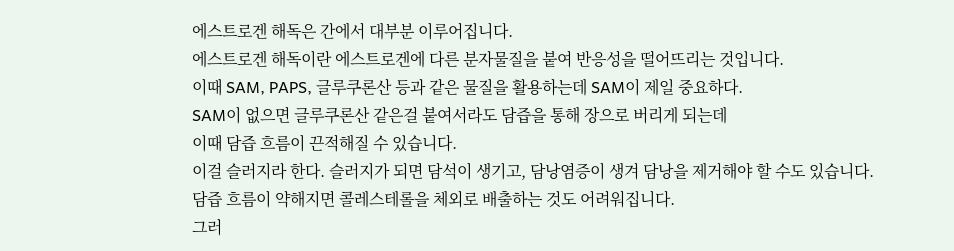에스트로겐 해독은 간에서 대부분 이루어집니다.
에스트로겐 해독이란 에스트로겐에 다른 분자물질을 붙여 반응성을 떨어뜨리는 것입니다.
이때 SAM, PAPS, 글루쿠론산 등과 같은 물질을 활용하는데 SAM이 제일 중요하다.
SAM이 없으면 글루쿠론산 같은걸 붙여서라도 담즙을 통해 장으로 버리게 되는데
이때 담즙 흐름이 끈적해질 수 있습니다.
이걸 슬러지라 한다. 슬러지가 되면 담석이 생기고, 담낭염증이 생겨 담낭을 제거해야 할 수도 있습니다.
담즙 흐름이 약해지면 콜레스테롤을 체외로 배출하는 것도 어려워집니다.
그러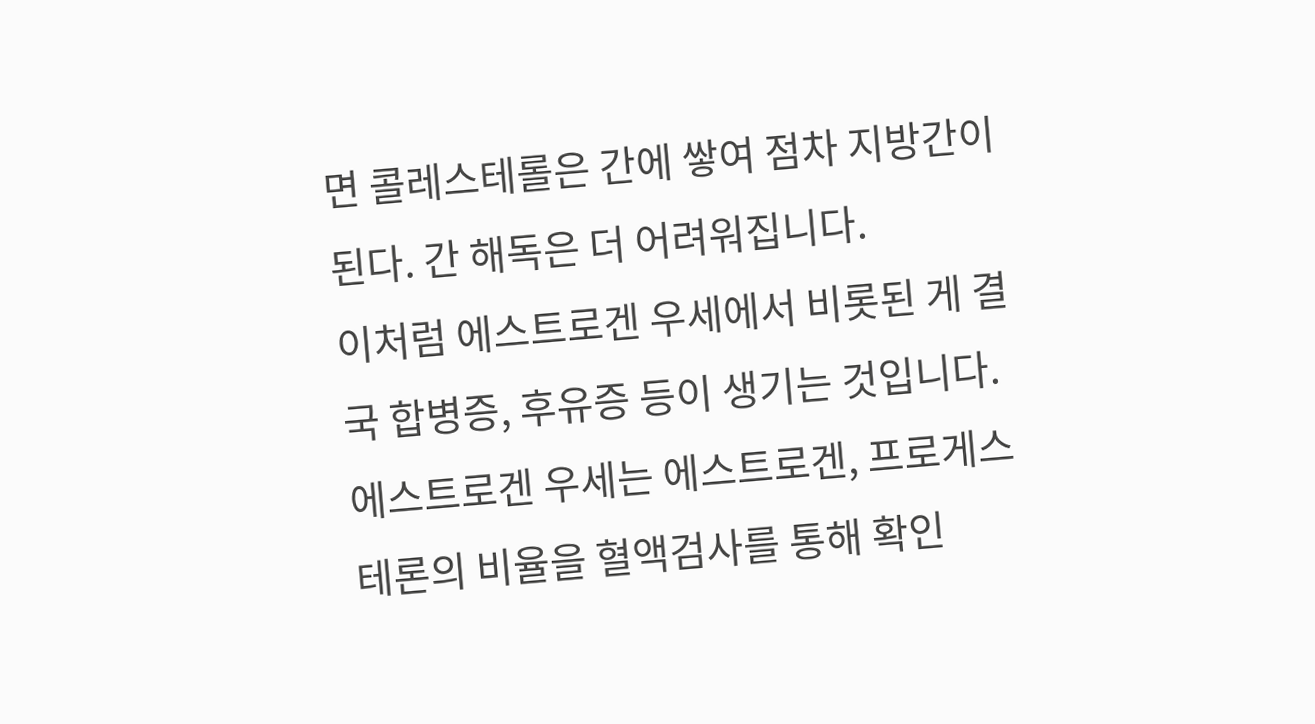면 콜레스테롤은 간에 쌓여 점차 지방간이 된다. 간 해독은 더 어려워집니다.
이처럼 에스트로겐 우세에서 비롯된 게 결국 합병증, 후유증 등이 생기는 것입니다.
에스트로겐 우세는 에스트로겐, 프로게스테론의 비율을 혈액검사를 통해 확인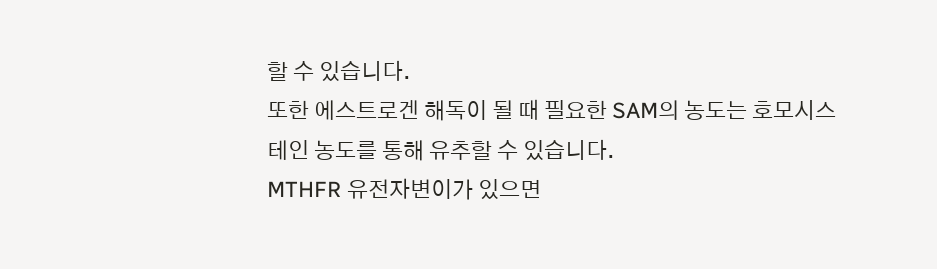할 수 있습니다.
또한 에스트로겐 해독이 될 때 필요한 SAM의 농도는 호모시스테인 농도를 통해 유추할 수 있습니다.
MTHFR 유전자변이가 있으면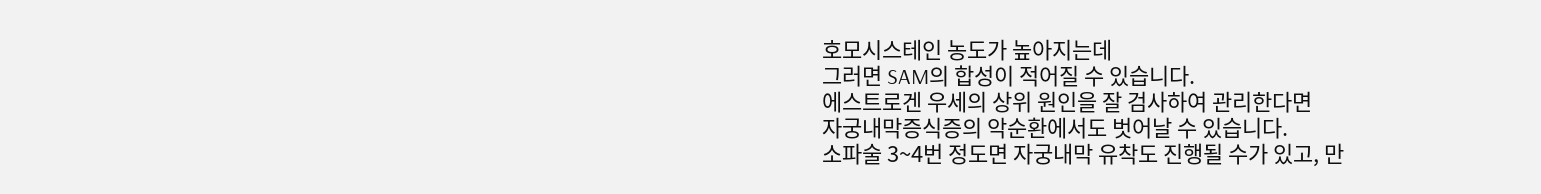호모시스테인 농도가 높아지는데
그러면 SAM의 합성이 적어질 수 있습니다.
에스트로겐 우세의 상위 원인을 잘 검사하여 관리한다면
자궁내막증식증의 악순환에서도 벗어날 수 있습니다.
소파술 3~4번 정도면 자궁내막 유착도 진행될 수가 있고, 만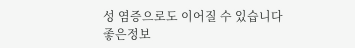성 염증으로도 이어질 수 있습니다
좋은정보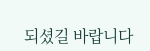되셨길 바랍니다